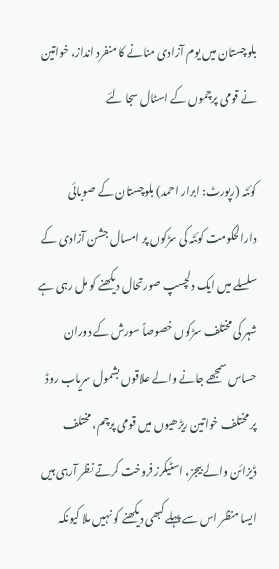بلوچستان میں یوم آزادی منانے کا منفرد انداز، خواتین نے قومی پرچموں کے اسٹال سجا لئے

کوئٹہ (رپورٹ: ابرار احمد) بلوچستان کے صوبائی دارالحکومت کوئٹہ کی سڑکوں پر امسال جشن آزادی کے سلسلے میں ایک دلچسپ صورتحال دیکھنے کو مل رہی ہے شہر کی مختلف سڑکوں خصوصاً سورش کے دوران حساس سمجھے جانے والے علاقوں بشمول سریاب روڈ پر مختلف خواتین ریڑھیوں میں قومی پرچم، مختلف ڈیزائن والے بیجز، اسٹیکرز فروخت کرتے نظر آرہی ہیں ایسا منظر اس سے پہلے کبھی دیکھنے کو نہیں ملا کیونکہ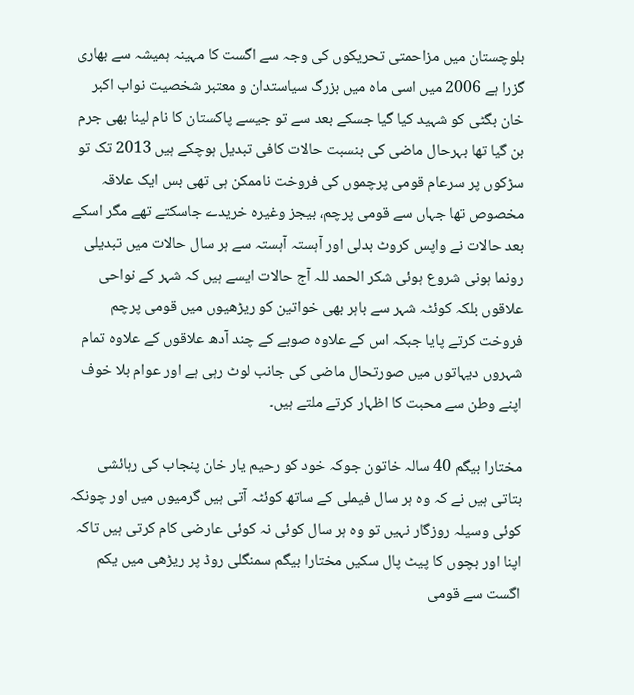بلوچستان میں مزاحمتی تحریکوں کی وجہ سے اگست کا مہینہ ہمیشہ سے بھاری گزرا ہے 2006 میں اسی ماہ میں بزرگ سیاستدان و معتبر شخصیت نواب اکبر خان بگٹی کو شہید کیا گیا جسکے بعد سے تو جیسے پاکستان کا نام لینا بھی جرم بن گیا تھا بہرحال ماضی کی بنسبت حالات کافی تبدیل ہوچکے ہیں 2013 تک تو سڑکوں پر سرعام قومی پرچموں کی فروخت ناممکن ہی تھی بس ایک علاقہ مخصوص تھا جہاں سے قومی پرچم، بیجز وغیرہ خریدے جاسکتے تھے مگر اسکے بعد حالات نے واپس کروٹ بدلی اور آہستہ آہستہ سے ہر سال حالات میں تبدیلی رونما ہونی شروع ہوئی شکر الحمد للہ آج حالات ایسے ہیں کہ شہر کے نواحی علاقوں بلکہ کوئٹہ شہر سے باہر بھی خواتین کو ریڑھیوں میں قومی پرچم فروخت کرتے پایا جبکہ اس کے علاوہ صوبے کے چند آدھ علاقوں کے علاوہ تمام شہروں دیہاتوں میں صورتحال ماضی کی جانب لوٹ رہی ہے اور عوام بلا خوف اپنے وطن سے محبت کا اظہار کرتے ملتے ہیں۔

مختارا بیگم 40 سالہ خاتون جوکہ خود کو رحیم یار خان پنجاب کی رہائشی بتاتی ہیں نے کہ وہ ہر سال فیملی کے ساتھ کوئٹہ آتی ہیں گرمیوں میں اور چونکہ کوئی وسیلہ روزگار نہیں تو وہ ہر سال کوئی نہ کوئی عارضی کام کرتی ہیں تاکہ اپنا اور بچوں کا پیٹ پال سکیں مختارا بیگم سمنگلی روڈ پر ریڑھی میں یکم اگست سے قومی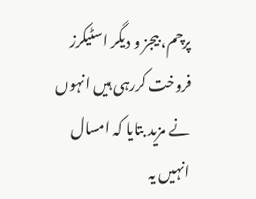پرچم، بیجز و دیگر اسٹیکرز فروخت کررہی ہیں انہوں نے مزید بتایا کہ امسال انہیں یہ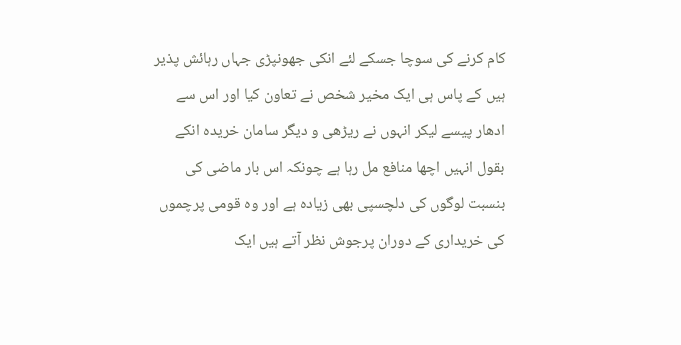کام کرنے کی سوچا جسکے لئے انکی جھونپڑی جہاں رہائش پذیر ہیں کے پاس ہی ایک مخیر شخص نے تعاون کیا اور اس سے ادھار پیسے لیکر انہوں نے ریڑھی و دیگر سامان خریدہ انکے بقول انہیں اچھا منافع مل رہا ہے چونکہ اس بار ماضی کی بنسبت لوگوں کی دلچسپی بھی زیادہ ہے اور وہ قومی پرچموں کی خریداری کے دوران پرجوش نظر آتے ہیں ایک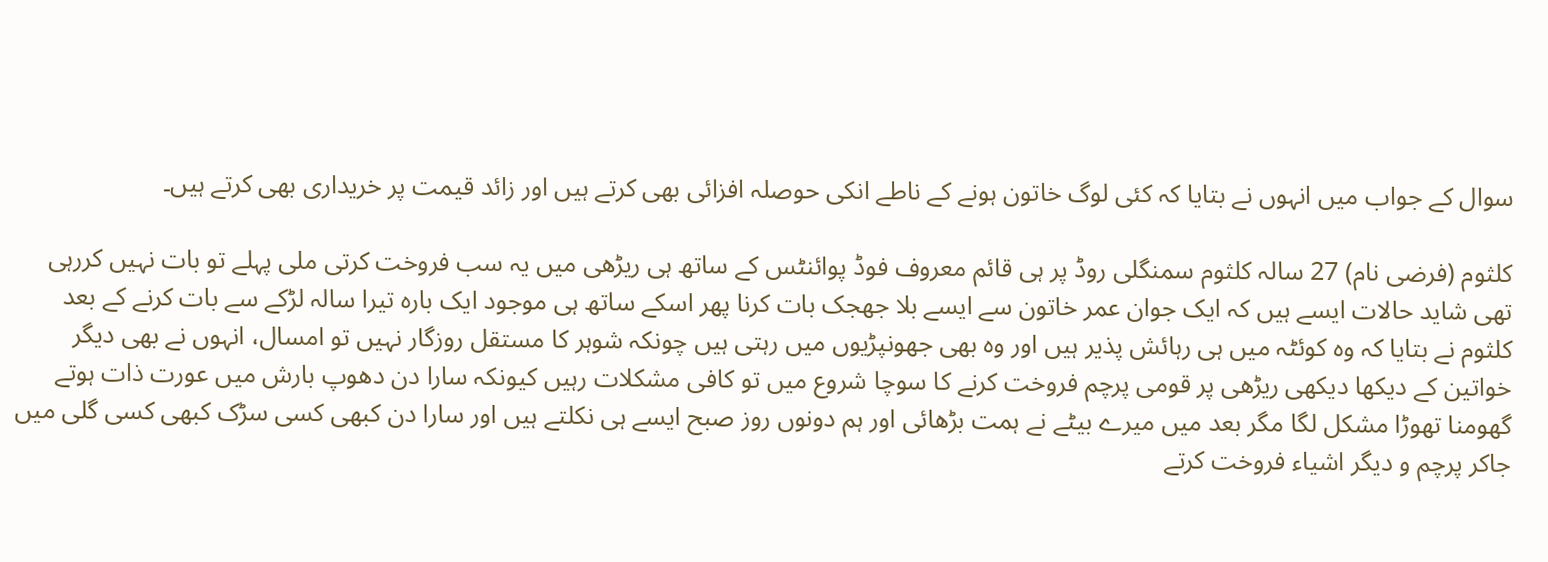سوال کے جواب میں انہوں نے بتایا کہ کئی لوگ خاتون ہونے کے ناطے انکی حوصلہ افزائی بھی کرتے ہیں اور زائد قیمت پر خریداری بھی کرتے ہیں۔

کلثوم (فرضی نام) 27 سالہ کلثوم سمنگلی روڈ پر ہی قائم معروف فوڈ پوائنٹس کے ساتھ ہی ریڑھی میں یہ سب فروخت کرتی ملی پہلے تو بات نہیں کررہی تھی شاید حالات ایسے ہیں کہ ایک جوان عمر خاتون سے ایسے بلا جھجک بات کرنا پھر اسکے ساتھ ہی موجود ایک بارہ تیرا سالہ لڑکے سے بات کرنے کے بعد کلثوم نے بتایا کہ وہ کوئٹہ میں ہی رہائش پذیر ہیں اور وہ بھی جھونپڑیوں میں رہتی ہیں چونکہ شوہر کا مستقل روزگار نہیں تو امسال، انہوں نے بھی دیگر خواتین کے دیکھا دیکھی ریڑھی پر قومی پرچم فروخت کرنے کا سوچا شروع میں تو کافی مشکلات رہیں کیونکہ سارا دن دھوپ بارش میں عورت ذات ہوتے گھومنا تھوڑا مشکل لگا مگر بعد میں میرے بیٹے نے ہمت بڑھائی اور ہم دونوں روز صبح ایسے ہی نکلتے ہیں اور سارا دن کبھی کسی سڑک کبھی کسی گلی میں جاکر پرچم و دیگر اشیاء فروخت کرتے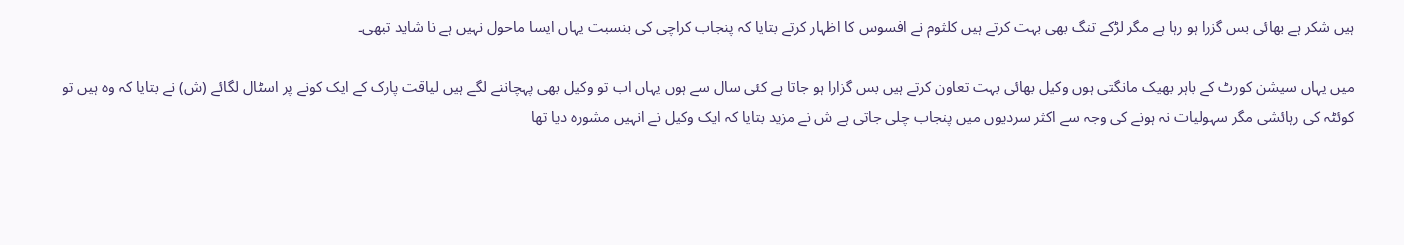ہیں شکر ہے بھائی بس گزرا ہو رہا ہے مگر لڑکے تنگ بھی بہت کرتے ہیں کلثوم نے افسوس کا اظہار کرتے بتایا کہ پنجاب کراچی کی بنسبت یہاں ایسا ماحول نہیں ہے نا شاید تبھی۔

میں یہاں سیشن کورٹ کے باہر بھیک مانگتی ہوں وکیل بھائی بہت تعاون کرتے ہیں بس گزارا ہو جاتا ہے کئی سال سے ہوں یہاں اب تو وکیل بھی پہچاننے لگے ہیں لیاقت پارک کے ایک کونے پر اسٹال لگائے (ش) نے بتایا کہ وہ ہیں تو کوئٹہ کی رہائشی مگر سہولیات نہ ہونے کی وجہ سے اکثر سردیوں میں پنجاب چلی جاتی ہے ش نے مزید بتایا کہ ایک وکیل نے انہیں مشورہ دیا تھا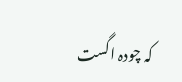کہ چودہ اگست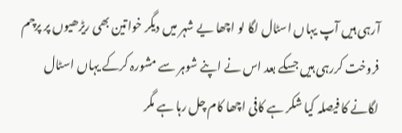آرہی ہیں آپ یہاں اسٹال لگا لو اچھا یے شہر میں دیگر خواتین بھی ریڑھیوں پر پرچم فروخت کررہی ہیں جسکے بعد اس نے اپنے شوہر سے مشورہ کرکے یہاں اسٹال لگانے کا فیصلہ کیا شکر ہے کافی اچھا کام چل رہا ہے مگر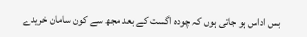بس اداس ہو جاتی ہوں کہ چودہ اگست کے بعد مجھ سے کون سامان خریدے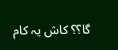گا؟؟ کاش یہ کام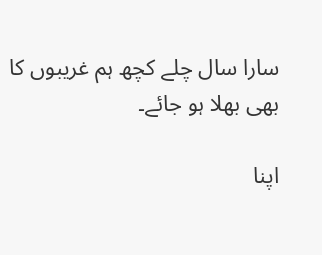سارا سال چلے کچھ ہم غریبوں کا بھی بھلا ہو جائے۔

اپنا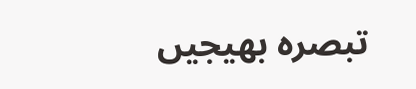تبصرہ بھیجیں